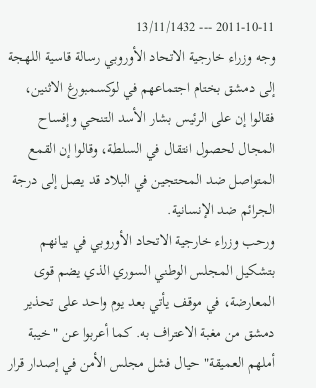2011-10-11 --- 13/11/1432
وجه وزراء خارجية الاتحاد الأوروبي رسالة قاسية اللهجة إلى دمشق بختام اجتماعهم في لوكسمبورغ الاثنين، فقالوا إن على الرئيس بشار الأسد التنحي وإفساح المجال لحصول انتقال في السلطة، وقالوا إن القمع المتواصل ضد المحتجين في البلاد قد يصل إلى درجة الجرائم ضد الإنسانية.
ورحب وزراء خارجية الاتحاد الأوروبي في بيانهم بتشكيل المجلس الوطني السوري الذي يضم قوى المعارضة، في موقف يأتي بعد يوم واحد على تحذير دمشق من مغبة الاعتراف به. كما أعربوا عن "خيبة أملهم العميقة" حيال فشل مجلس الأمن في إصدار قرار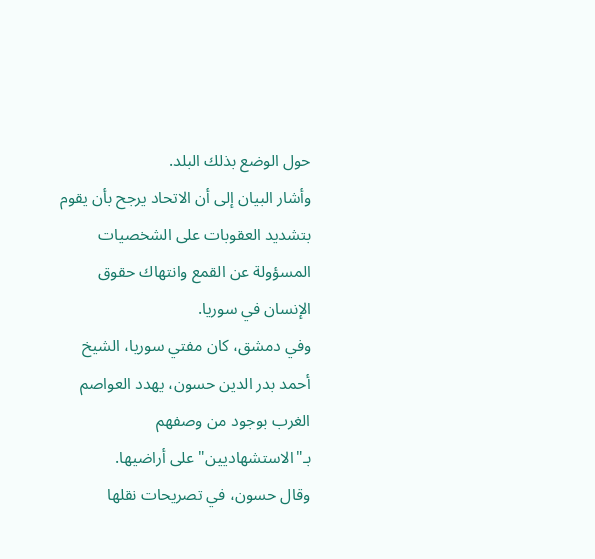حول الوضع بذلك البلد.
وأشار البيان إلى أن الاتحاد يرجح بأن يقوم بتشديد العقوبات على الشخصيات المسؤولة عن القمع وانتهاك حقوق الإنسان في سوريا.
وفي دمشق، كان مفتي سوريا، الشيخ أحمد بدر الدين حسون، يهدد العواصم الغرب بوجود من وصفهم بـ"الاستشهاديين" على أراضيها.
وقال حسون، في تصريحات نقلها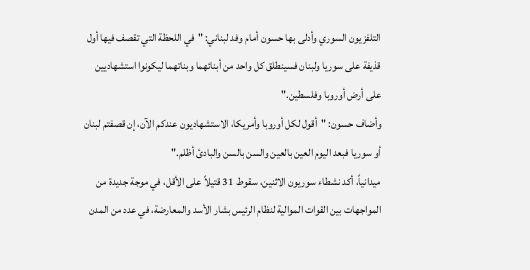التلفزيون السوري وأدلى بها حسون أمام وفد لبناني: "في اللحظة التي تقصف فيها أول قذيفة على سوريا ولبنان فسينطلق كل واحد من أبنائهما وبناتهما ليكونوا استشهاديين على أرض أوروبا وفلسطين."
وأضاف حسون: "أقول لكل أوروبا وأمريكا، الاستشهاديون عندكم الآن، إن قصفتم لبنان أو سوريا فبعد اليوم العين بالعين والسن بالسن والبادئ أظلم."
ميدانياً، أكد نشطاء سوريون الاثنين، سقوط 31 قتيلاً على الأقل، في موجة جديدة من المواجهات بين القوات الموالية لنظام الرئيس بشار الأسد والمعارضة، في عدد من المدن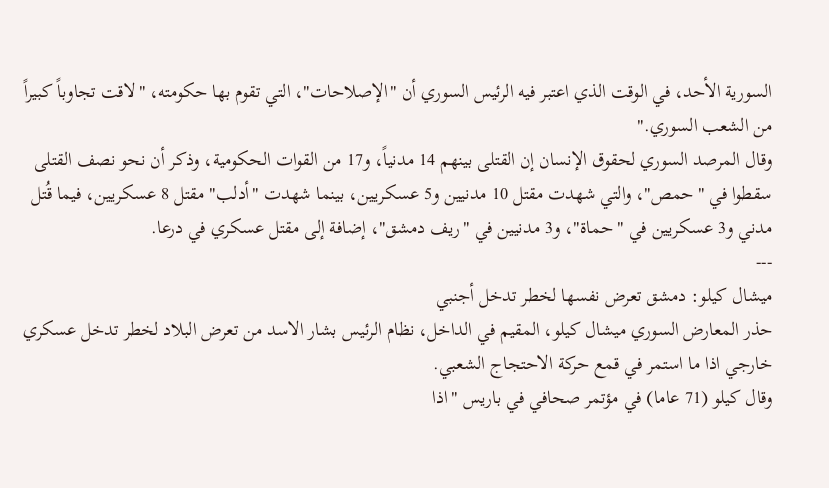السورية الأحد، في الوقت الذي اعتبر فيه الرئيس السوري أن "الإصلاحات"، التي تقوم بها حكومته، "لاقت تجاوباً كبيراً من الشعب السوري."
وقال المرصد السوري لحقوق الإنسان إن القتلى بينهم 14 مدنياً، و17 من القوات الحكومية، وذكر أن نحو نصف القتلى سقطوا في "حمص"، والتي شهدت مقتل 10 مدنيين و5 عسكريين، بينما شهدت "أدلب" مقتل 8 عسكريين، فيما قُتل مدني و3 عسكريين في "حماة"، و3 مدنيين في "ريف دمشق"، إضافة إلى مقتل عسكري في درعا.
---
ميشال كيلو: دمشق تعرض نفسها لخطر تدخل أجنبي
حذر المعارض السوري ميشال كيلو، المقيم في الداخل، نظام الرئيس بشار الاسد من تعرض البلاد لخطر تدخل عسكري خارجي اذا ما استمر في قمع حركة الاحتجاج الشعبي.
وقال كيلو (71 عاما) في مؤتمر صحافي في باريس "اذا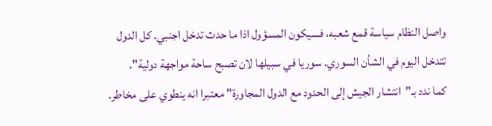واصل النظام سياسة قمع شعبه، فسيكون المسؤول اذا ما حدث تدخل اجنبي. كل الدول تتدخل اليوم في الشأن السوري. سوريا في سبيلها لان تصبح ساحة مواجهة دولية".
كما ندد بـ"انتشار الجيش إلى الحدود مع الدول المجاورة" معتبرا انه ينطوي على مخاطر.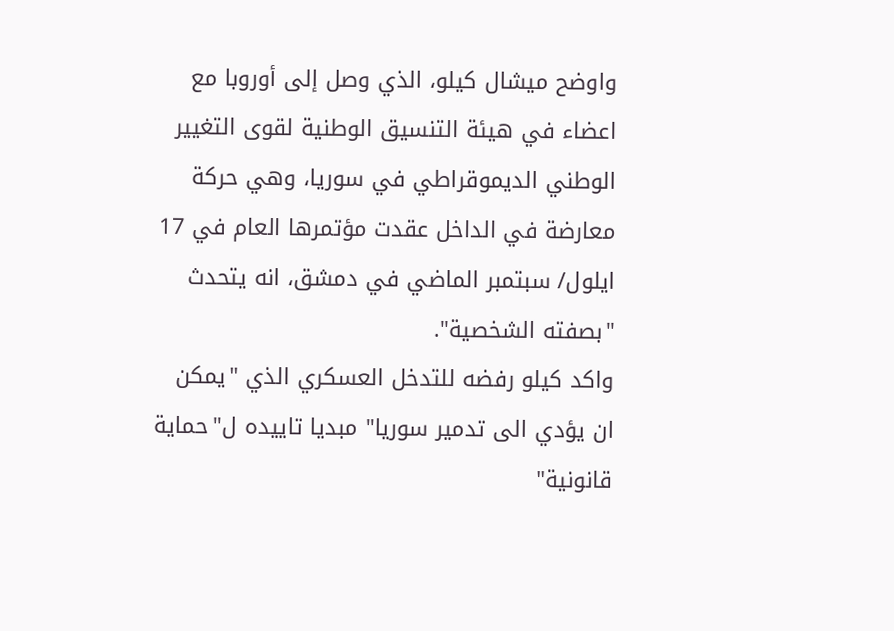واوضح ميشال كيلو، الذي وصل إلى أوروبا مع اعضاء في هيئة التنسيق الوطنية لقوى التغيير الوطني الديموقراطي في سوريا، وهي حركة معارضة في الداخل عقدت مؤتمرها العام في 17 ايلول/ سبتمبر الماضي في دمشق، انه يتحدث "بصفته الشخصية".
واكد كيلو رفضه للتدخل العسكري الذي "يمكن ان يؤدي الى تدمير سوريا" مبديا تاييده ل"حماية قانونية"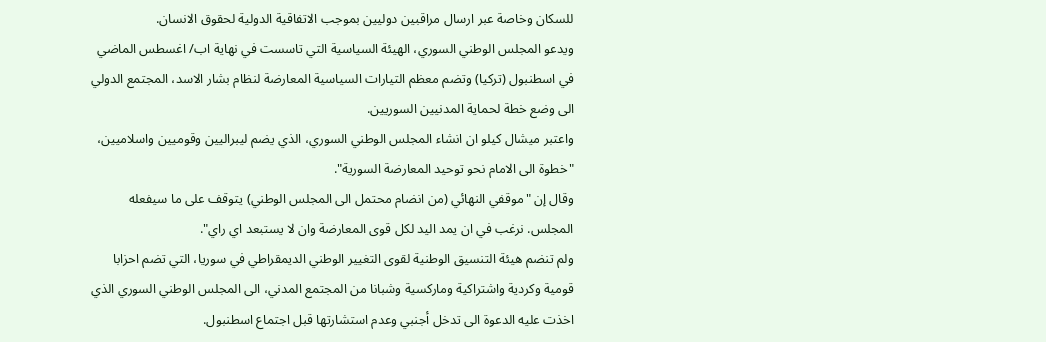للسكان وخاصة عبر ارسال مراقبين دوليين بموجب الاتفاقية الدولية لحقوق الانسان.
ويدعو المجلس الوطني السوري، الهيئة السياسية التي تاسست في نهاية اب/ اغسطس الماضي في اسطنبول (تركيا) وتضم معظم التيارات السياسية المعارضة لنظام بشار الاسد، المجتمع الدولي الى وضع خطة لحماية المدنيين السوريين.
واعتبر ميشال كيلو ان انشاء المجلس الوطني السوري، الذي يضم ليبراليين وقوميين واسلاميين، "خطوة الى الامام نحو توحيد المعارضة السورية".
وقال إن "موقفي النهائي (من انضام محتمل الى المجلس الوطني) يتوقف على ما سيفعله المجلس. نرغب في ان يمد اليد لكل قوى المعارضة وان لا يستبعد اي راي".
ولم تنضم هيئة التنسيق الوطنية لقوى التغيير الوطني الديمقراطي في سوريا، التي تضم احزابا قومية وكردية واشتراكية وماركسية وشبانا من المجتمع المدني، الى المجلس الوطني السوري الذي اخذت عليه الدعوة الى تدخل أجنبي وعدم استشارتها قبل اجتماع اسطنبول.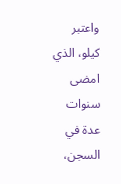واعتبر كيلو، الذي امضى سنوات عدة في السجن،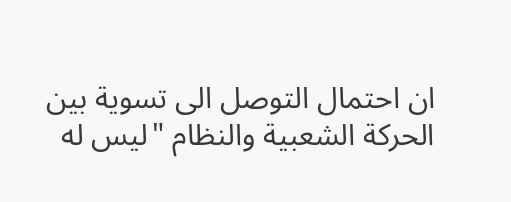ان احتمال التوصل الى تسوية بين الحركة الشعبية والنظام "ليس له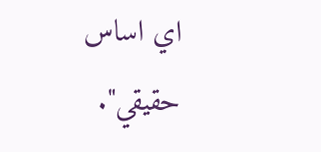اي اساس حقيقي".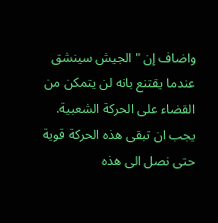واضاف إن "الجيش سينشق عندما يقتنع بانه لن يتمكن من القضاء على الحركة الشعبية. يجب ان تبقى هذه الحركة قوية حتى نصل الى هذه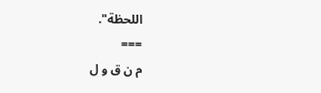اللحظة".
===
م ن ق و ل